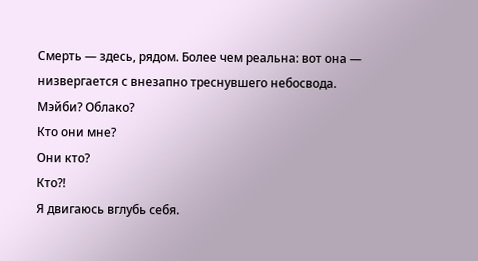Смерть — здесь, рядом. Более чем реальна: вот она — низвергается с внезапно треснувшего небосвода.
Мэйби? Облако?
Кто они мне?
Они кто?
Кто?!
Я двигаюсь вглубь себя.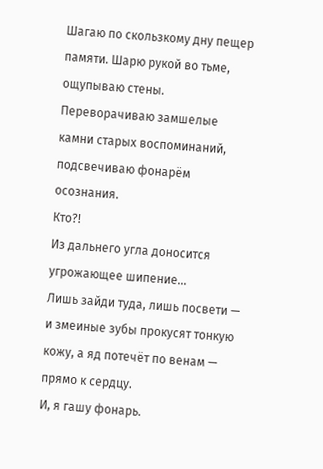Шагаю по скользкому дну пещер памяти. Шарю рукой во тьме, ощупываю стены. Переворачиваю замшелые камни старых воспоминаний, подсвечиваю фонарём осознания.
Кто?!
Из дальнего угла доносится угрожающее шипение...
Лишь зайди туда, лишь посвети — и змеиные зубы прокусят тонкую кожу, а яд потечёт по венам — прямо к сердцу.
И, я гашу фонарь.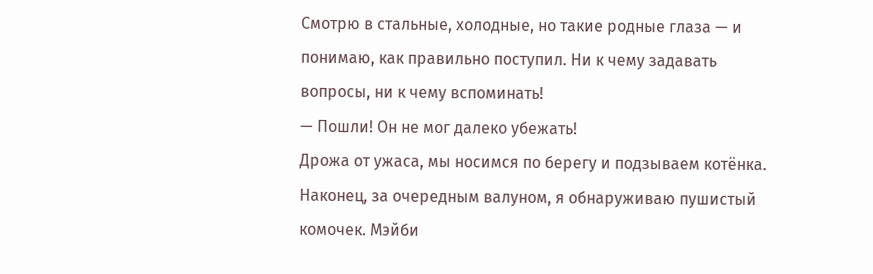Смотрю в стальные, холодные, но такие родные глаза — и понимаю, как правильно поступил. Ни к чему задавать вопросы, ни к чему вспоминать!
— Пошли! Он не мог далеко убежать!
Дрожа от ужаса, мы носимся по берегу и подзываем котёнка.
Наконец, за очередным валуном, я обнаруживаю пушистый комочек. Мэйби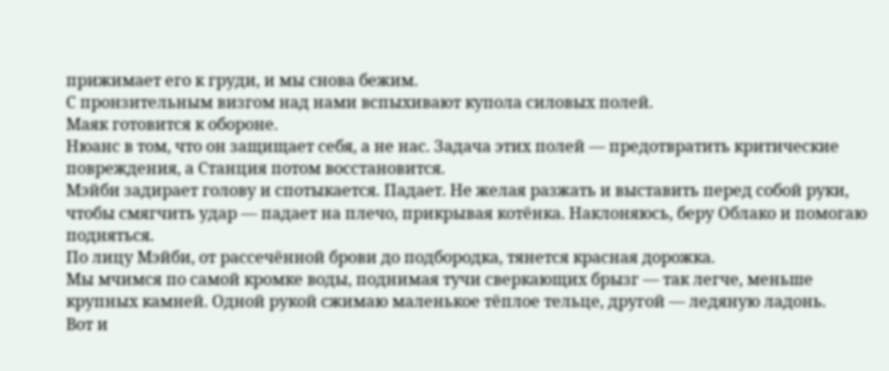прижимает его к груди, и мы снова бежим.
С пронзительным визгом над нами вспыхивают купола силовых полей.
Маяк готовится к обороне.
Нюанс в том, что он защищает себя, а не нас. Задача этих полей — предотвратить критические повреждения, а Станция потом восстановится.
Мэйби задирает голову и спотыкается. Падает. Не желая разжать и выставить перед собой руки, чтобы смягчить удар — падает на плечо, прикрывая котёнка. Наклоняюсь, беру Облако и помогаю подняться.
По лицу Мэйби, от рассечённой брови до подбородка, тянется красная дорожка.
Мы мчимся по самой кромке воды, поднимая тучи сверкающих брызг — так легче, меньше крупных камней. Одной рукой сжимаю маленькое тёплое тельце, другой — ледяную ладонь.
Вот и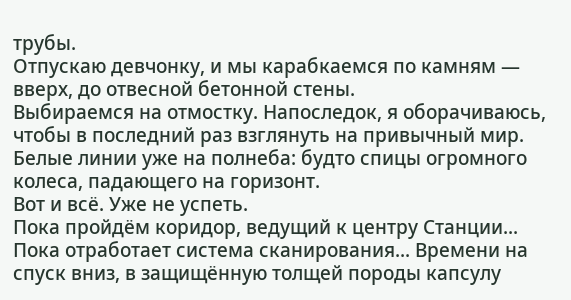трубы.
Отпускаю девчонку, и мы карабкаемся по камням — вверх, до отвесной бетонной стены.
Выбираемся на отмостку. Напоследок, я оборачиваюсь, чтобы в последний раз взглянуть на привычный мир.
Белые линии уже на полнеба: будто спицы огромного колеса, падающего на горизонт.
Вот и всё. Уже не успеть.
Пока пройдём коридор, ведущий к центру Станции... Пока отработает система сканирования... Времени на спуск вниз, в защищённую толщей породы капсулу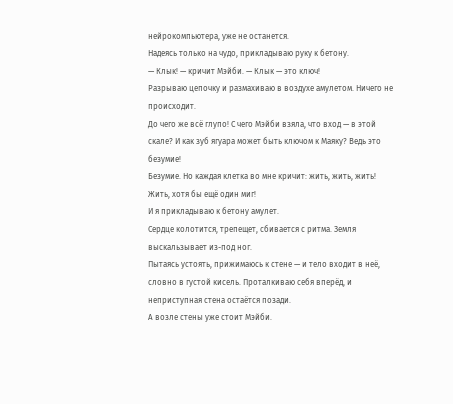нейрокомпьютера, уже не останется.
Надеясь только на чудо, прикладываю руку к бетону.
— Клык! — кричит Мэйби. — Клык — это ключ!
Разрываю цепочку и размахиваю в воздухе амулетом. Ничего не происходит.
До чего же всё глупо! С чего Мэйби взяла, что вход — в этой скале? И как зуб ягуара может быть ключом к Маяку? Ведь это безумие!
Безумие. Но каждая клетка во мне кричит: жить, жить, жить! Жить, хотя бы ещё один миг!
И я прикладываю к бетону амулет.
Сердце колотится, трепещет, сбивается с ритма. Земля выскальзывает из-под ног.
Пытаясь устоять, прижимаюсь к стене — и тело входит в неё, словно в густой кисель. Проталкиваю себя вперёд, и неприступная стена остаётся позади.
А возле стены уже стоит Мэйби.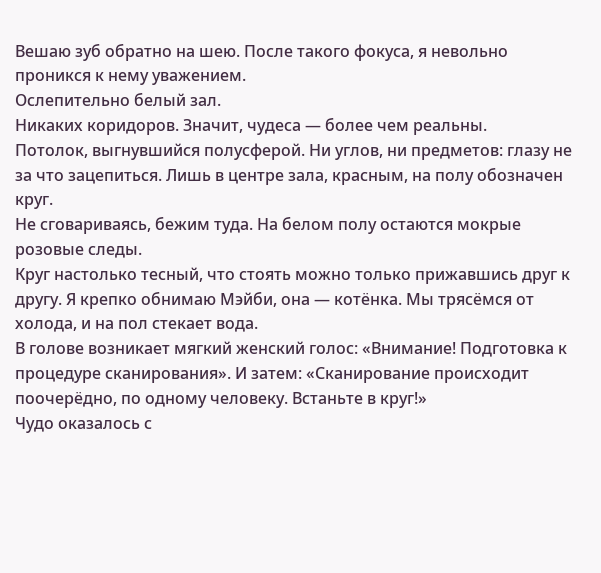Вешаю зуб обратно на шею. После такого фокуса, я невольно проникся к нему уважением.
Ослепительно белый зал.
Никаких коридоров. Значит, чудеса — более чем реальны.
Потолок, выгнувшийся полусферой. Ни углов, ни предметов: глазу не за что зацепиться. Лишь в центре зала, красным, на полу обозначен круг.
Не сговариваясь, бежим туда. На белом полу остаются мокрые розовые следы.
Круг настолько тесный, что стоять можно только прижавшись друг к другу. Я крепко обнимаю Мэйби, она — котёнка. Мы трясёмся от холода, и на пол стекает вода.
В голове возникает мягкий женский голос: «Внимание! Подготовка к процедуре сканирования». И затем: «Сканирование происходит поочерёдно, по одному человеку. Встаньте в круг!»
Чудо оказалось с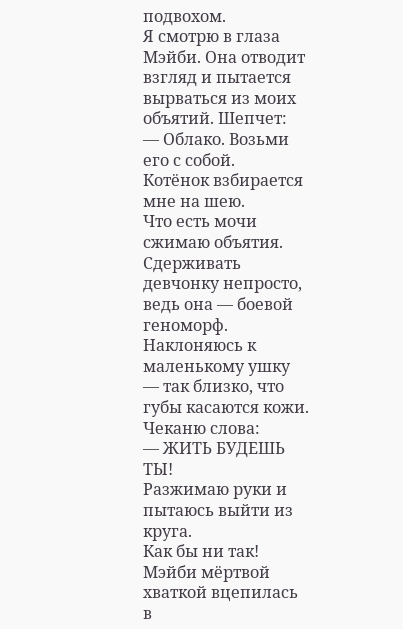подвохом.
Я смотрю в глаза Мэйби. Она отводит взгляд и пытается вырваться из моих объятий. Шепчет:
— Облако. Возьми его с собой.
Котёнок взбирается мне на шею.
Что есть мочи сжимаю объятия. Сдерживать девчонку непросто, ведь она — боевой геноморф. Наклоняюсь к маленькому ушку — так близко, что губы касаются кожи. Чеканю слова:
— ЖИТЬ БУДЕШЬ ТЫ!
Разжимаю руки и пытаюсь выйти из круга.
Как бы ни так! Мэйби мёртвой хваткой вцепилась в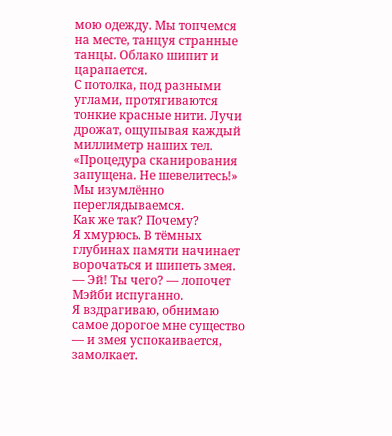мою одежду. Мы топчемся на месте, танцуя странные танцы. Облако шипит и царапается.
С потолка, под разными углами, протягиваются тонкие красные нити. Лучи дрожат, ощупывая каждый миллиметр наших тел.
«Процедура сканирования запущена. Не шевелитесь!»
Мы изумлённо переглядываемся.
Как же так? Почему?
Я хмурюсь. В тёмных глубинах памяти начинает ворочаться и шипеть змея.
— Эй! Ты чего? — лопочет Мэйби испуганно.
Я вздрагиваю, обнимаю самое дорогое мне существо — и змея успокаивается, замолкает.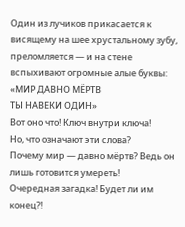Один из лучиков прикасается к висящему на шее хрустальному зубу, преломляется — и на стене вспыхивают огромные алые буквы:
«МИР ДАВНО МЁРТВ
ТЫ НАВЕКИ ОДИН»
Вот оно что! Ключ внутри ключа!
Но, что означают эти слова?
Почему мир — давно мёртв? Ведь он лишь готовится умереть!
Очередная загадка! Будет ли им конец?!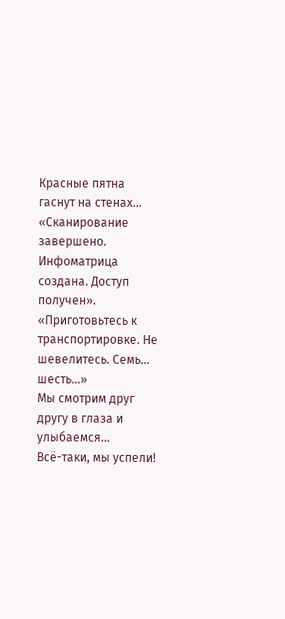Красные пятна гаснут на стенах...
«Сканирование завершено. Инфоматрица создана. Доступ получен».
«Приготовьтесь к транспортировке. Не шевелитесь. Семь... шесть...»
Мы смотрим друг другу в глаза и улыбаемся...
Всё-таки, мы успели!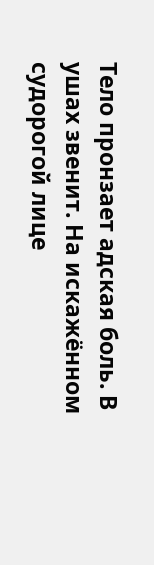Тело пронзает адская боль. В ушах звенит. На искажённом судорогой лице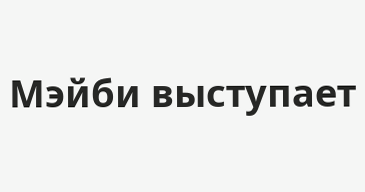Мэйби выступает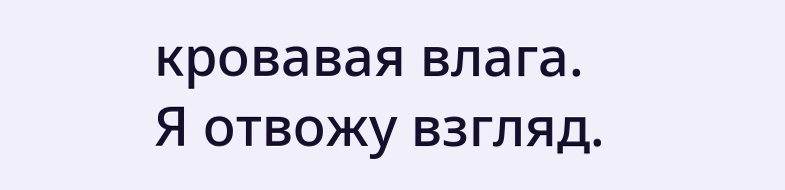кровавая влага.
Я отвожу взгляд.